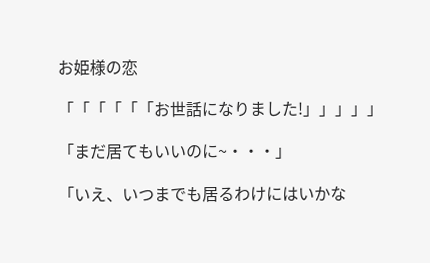お姫様の恋

「「「「「「お世話になりました!」」」」」

「まだ居てもいいのに~・・・」

「いえ、いつまでも居るわけにはいかな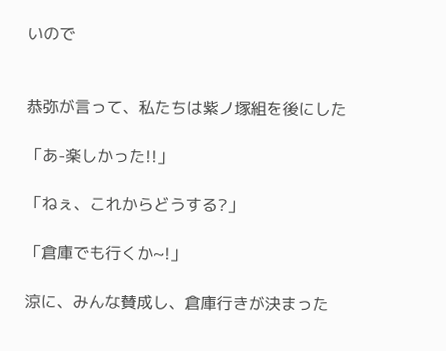いので


恭弥が言って、私たちは紫ノ塚組を後にした

「あ-楽しかった!!」

「ねぇ、これからどうする?」

「倉庫でも行くか~!」

涼に、みんな賛成し、倉庫行きが決まった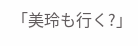「美玲も行く?」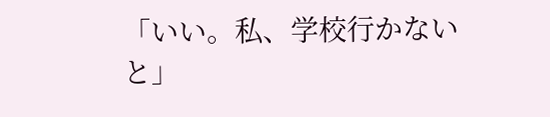「いい。私、学校行かないと」